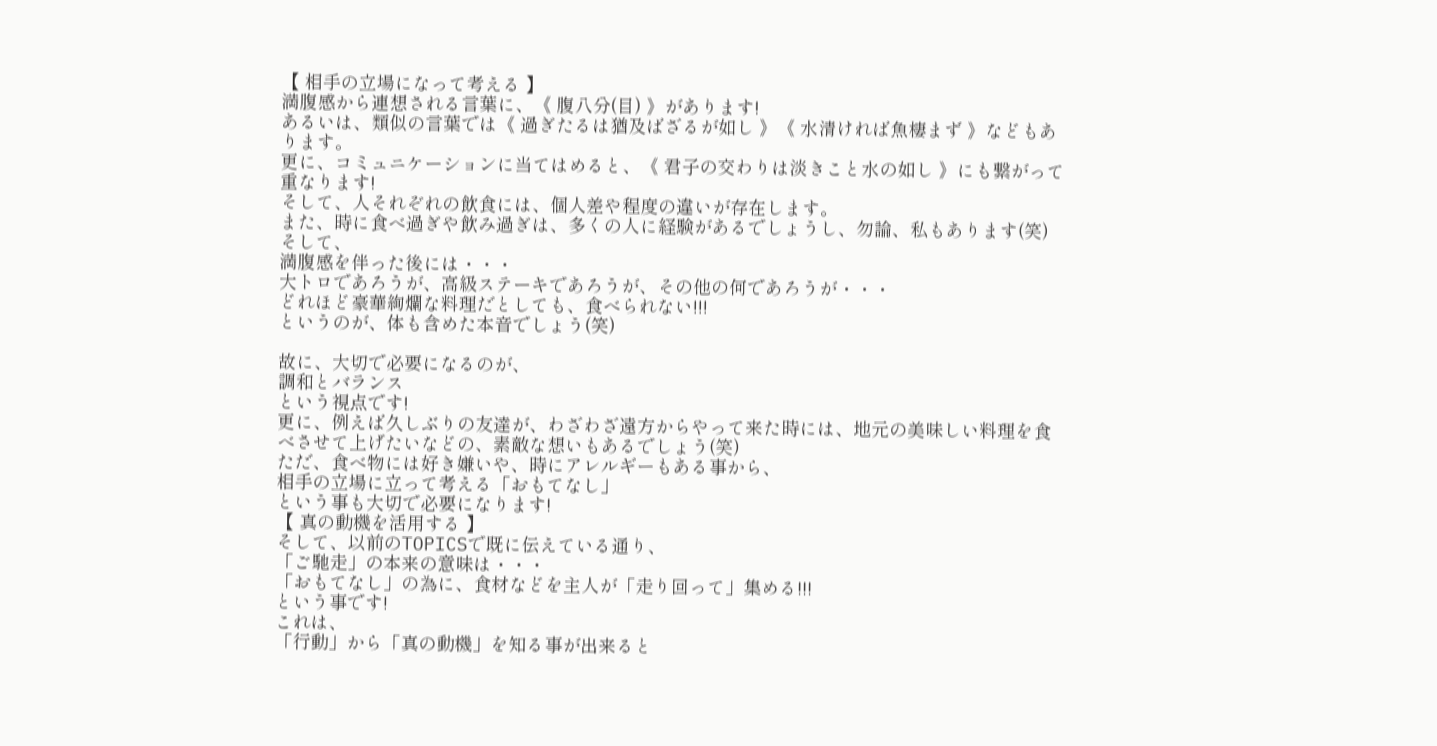【 相手の立場になって考える 】
満腹感から連想される言葉に、《 腹八分(目) 》があります!
あるいは、類似の言葉では《 過ぎたるは猶及ばざるが如し 》《 水清ければ魚棲まず 》などもあります。
更に、コミュニケーションに当てはめると、《 君子の交わりは淡きこと水の如し 》にも繋がって重なります!
そして、人それぞれの飲食には、個人差や程度の違いが存在します。
また、時に食べ過ぎや飲み過ぎは、多くの人に経験があるでしょうし、勿論、私もあります(笑)
そして、
満腹感を伴った後には・・・
大トロであろうが、高級ステーキであろうが、その他の何であろうが・・・
どれほど豪華絢爛な料理だとしても、食べられない!!!
というのが、体も含めた本音でしょう(笑)

故に、大切で必要になるのが、
調和とバランス
という視点です!
更に、例えば久しぶりの友達が、わざわざ遠方からやって来た時には、地元の美味しい料理を食べさせて上げたいなどの、素敵な想いもあるでしょう(笑)
ただ、食べ物には好き嫌いや、時にアレルギーもある事から、
相手の立場に立って考える「おもてなし」
という事も大切で必要になります!
【 真の動機を活用する 】
そして、以前のTOPICSで既に伝えている通り、
「ご馳走」の本来の意味は・・・
「おもてなし」の為に、食材などを主人が「走り回って」集める!!!
という事です!
これは、
「行動」から「真の動機」を知る事が出来ると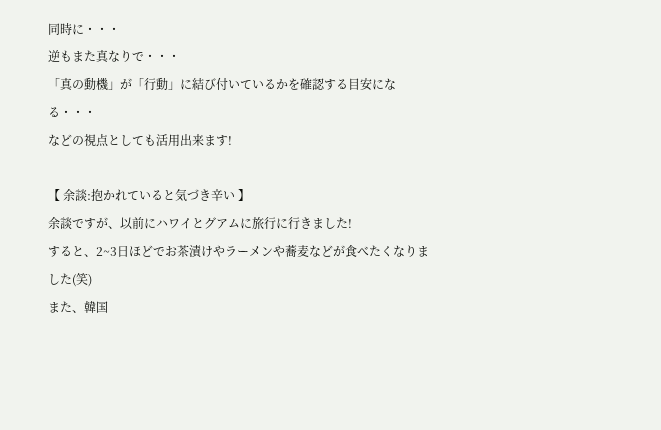同時に・・・
逆もまた真なりで・・・
「真の動機」が「行動」に結び付いているかを確認する目安になる・・・
などの視点としても活用出来ます!

【 余談:抱かれていると気づき辛い 】
余談ですが、以前にハワイとグアムに旅行に行きました!
すると、2~3日ほどでお茶漬けやラーメンや蕎麦などが食べたくなりました(笑)
また、韓国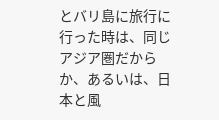とバリ島に旅行に行った時は、同じアジア圏だからか、あるいは、日本と風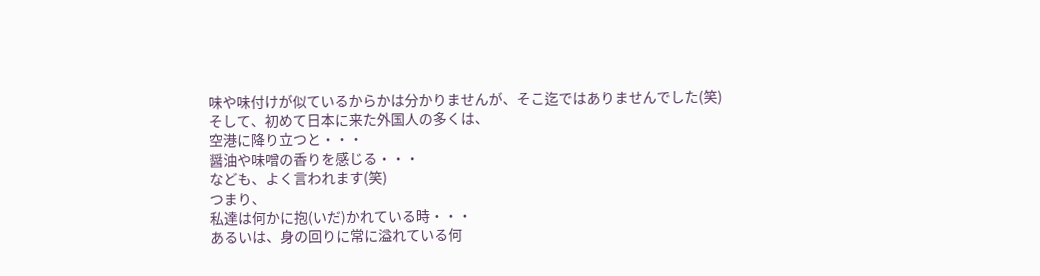味や味付けが似ているからかは分かりませんが、そこ迄ではありませんでした(笑)
そして、初めて日本に来た外国人の多くは、
空港に降り立つと・・・
醤油や味噌の香りを感じる・・・
なども、よく言われます(笑)
つまり、
私達は何かに抱(いだ)かれている時・・・
あるいは、身の回りに常に溢れている何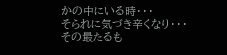かの中にいる時・・・
そられに気づき辛くなり・・・
その最たるも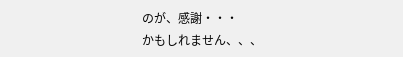のが、感謝・・・
かもしれません、、、